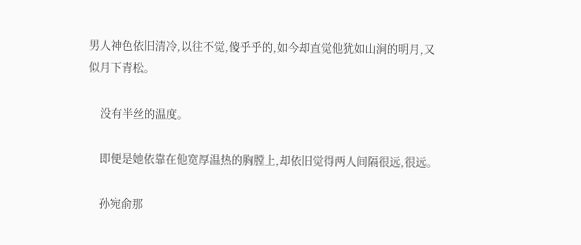男人神色依旧清冷,以往不觉,傻乎乎的,如今却直觉他犹如山涧的明月,又似月下青松。

    没有半丝的温度。

    即便是她依靠在他宽厚温热的胸膛上,却依旧觉得两人间隔很远,很远。

    孙宛俞那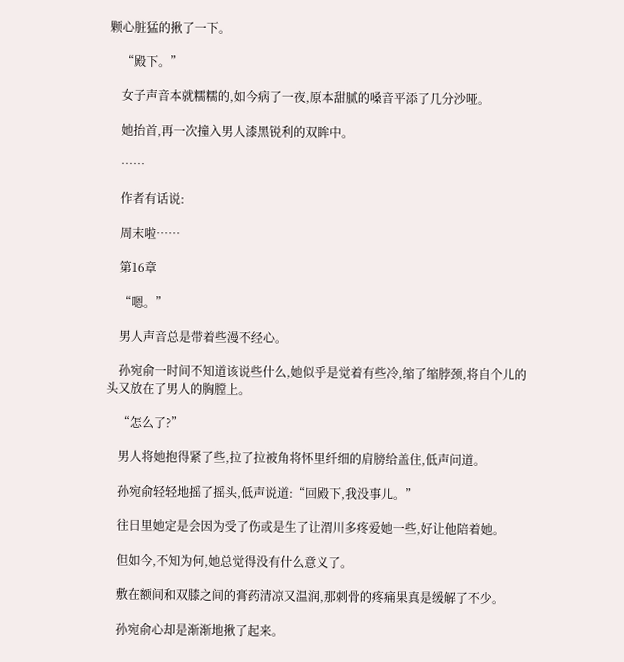颗心脏猛的揪了一下。

    “殿下。”

    女子声音本就糯糯的,如今病了一夜,原本甜腻的嗓音平添了几分沙哑。

    她抬首,再一次撞入男人漆黑锐利的双眸中。

    ……

    作者有话说:

    周末啦……

    第16章

    “嗯。”

    男人声音总是带着些漫不经心。

    孙宛俞一时间不知道该说些什么,她似乎是觉着有些冷,缩了缩脖颈,将自个儿的头又放在了男人的胸膛上。

    “怎么了?”

    男人将她抱得紧了些,拉了拉被角将怀里纤细的肩膀给盖住,低声问道。

    孙宛俞轻轻地摇了摇头,低声说道:“回殿下,我没事儿。”

    往日里她定是会因为受了伤或是生了让渭川多疼爱她一些,好让他陪着她。

    但如今,不知为何,她总觉得没有什么意义了。

    敷在额间和双膝之间的膏药清凉又温润,那刺骨的疼痛果真是缓解了不少。

    孙宛俞心却是渐渐地揪了起来。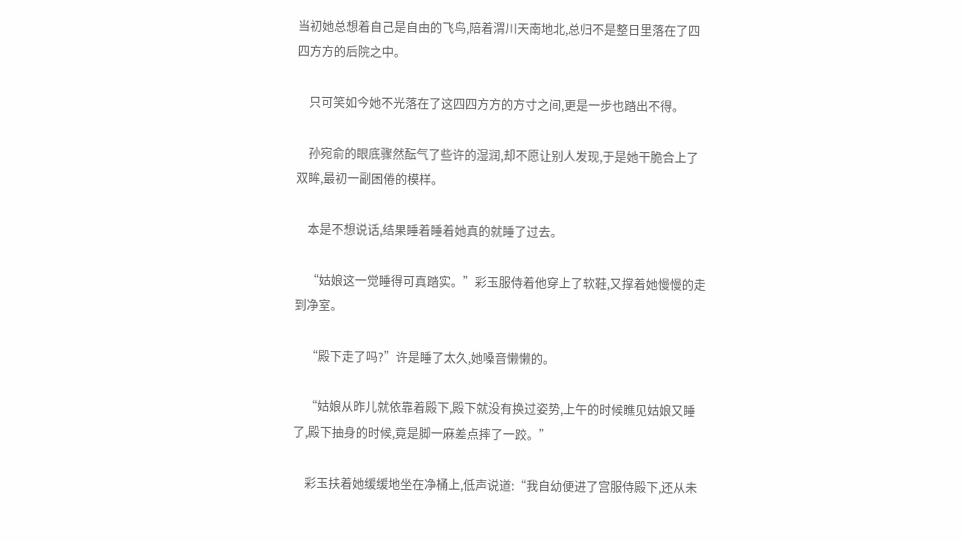当初她总想着自己是自由的飞鸟,陪着渭川天南地北,总归不是整日里落在了四四方方的后院之中。

    只可笑如今她不光落在了这四四方方的方寸之间,更是一步也踏出不得。

    孙宛俞的眼底骤然酝气了些许的湿润,却不愿让别人发现,于是她干脆合上了双眸,最初一副困倦的模样。

    本是不想说话,结果睡着睡着她真的就睡了过去。

    “姑娘这一觉睡得可真踏实。”彩玉服侍着他穿上了软鞋,又撑着她慢慢的走到净室。

    “殿下走了吗?”许是睡了太久,她嗓音懒懒的。

    “姑娘从昨儿就依靠着殿下,殿下就没有换过姿势,上午的时候瞧见姑娘又睡了,殿下抽身的时候,竟是脚一麻差点摔了一跤。”

    彩玉扶着她缓缓地坐在净桶上,低声说道:“我自幼便进了宫服侍殿下,还从未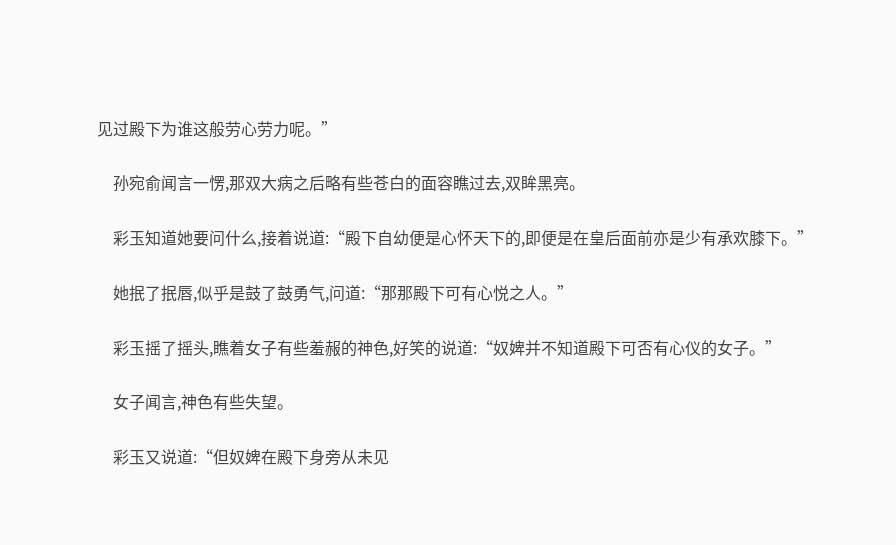见过殿下为谁这般劳心劳力呢。”

    孙宛俞闻言一愣,那双大病之后略有些苍白的面容瞧过去,双眸黑亮。

    彩玉知道她要问什么,接着说道:“殿下自幼便是心怀天下的,即便是在皇后面前亦是少有承欢膝下。”

    她抿了抿唇,似乎是鼓了鼓勇气,问道:“那那殿下可有心悦之人。”

    彩玉摇了摇头,瞧着女子有些羞赧的神色,好笑的说道:“奴婢并不知道殿下可否有心仪的女子。”

    女子闻言,神色有些失望。

    彩玉又说道:“但奴婢在殿下身旁从未见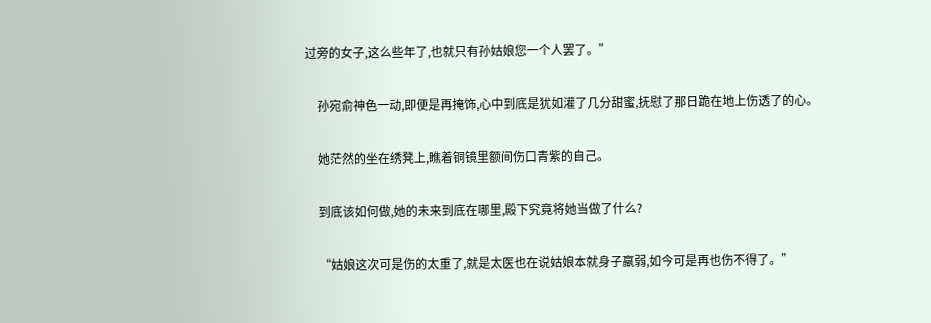过旁的女子,这么些年了,也就只有孙姑娘您一个人罢了。”

    孙宛俞神色一动,即便是再掩饰,心中到底是犹如灌了几分甜蜜,抚慰了那日跪在地上伤透了的心。

    她茫然的坐在绣凳上,瞧着铜镜里额间伤口青紫的自己。

    到底该如何做,她的未来到底在哪里,殿下究竟将她当做了什么?

    “姑娘这次可是伤的太重了,就是太医也在说姑娘本就身子羸弱,如今可是再也伤不得了。”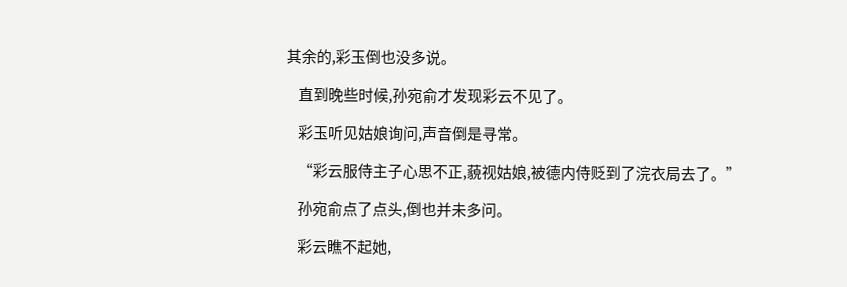其余的,彩玉倒也没多说。

    直到晚些时候,孙宛俞才发现彩云不见了。

    彩玉听见姑娘询问,声音倒是寻常。

    “彩云服侍主子心思不正,藐视姑娘,被德内侍贬到了浣衣局去了。”

    孙宛俞点了点头,倒也并未多问。

    彩云瞧不起她,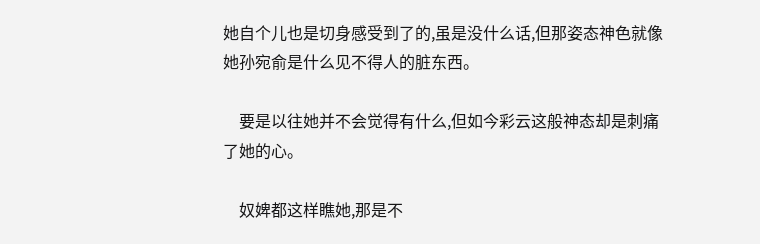她自个儿也是切身感受到了的,虽是没什么话,但那姿态神色就像她孙宛俞是什么见不得人的脏东西。

    要是以往她并不会觉得有什么,但如今彩云这般神态却是刺痛了她的心。

    奴婢都这样瞧她,那是不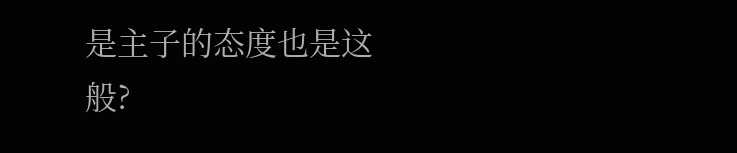是主子的态度也是这般?